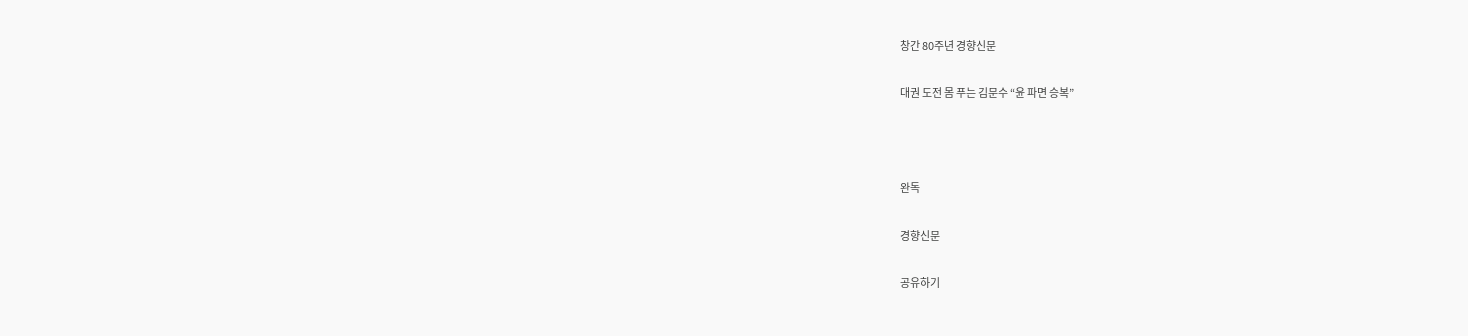창간 80주년 경향신문

대권 도전 몸 푸는 김문수 “윤 파면 승복”



완독

경향신문

공유하기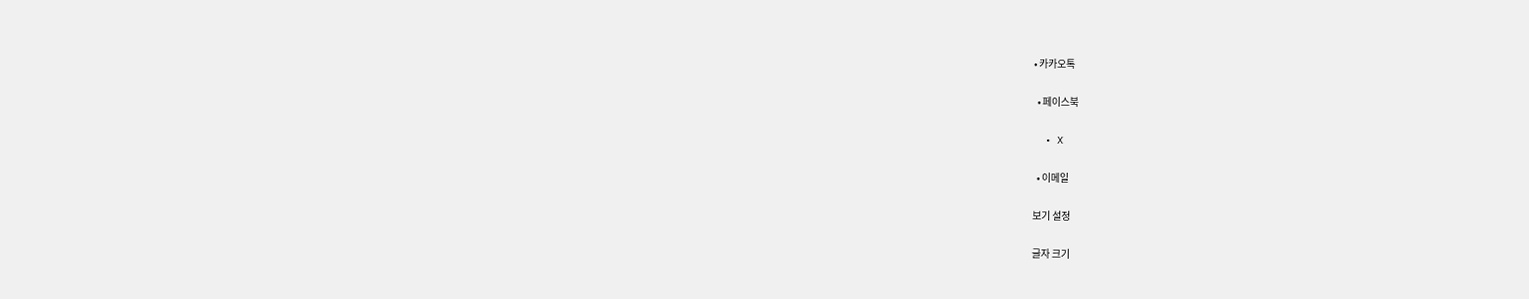• 카카오톡

  • 페이스북

  • X

  • 이메일

보기 설정

글자 크기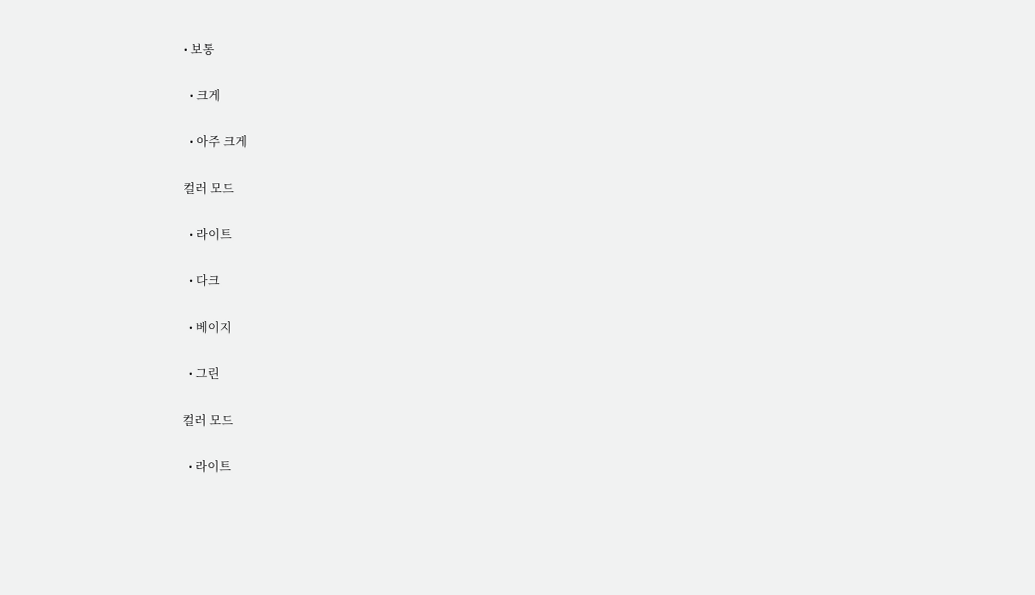• 보통

  • 크게

  • 아주 크게

컬러 모드

  • 라이트

  • 다크

  • 베이지

  • 그린

컬러 모드

  • 라이트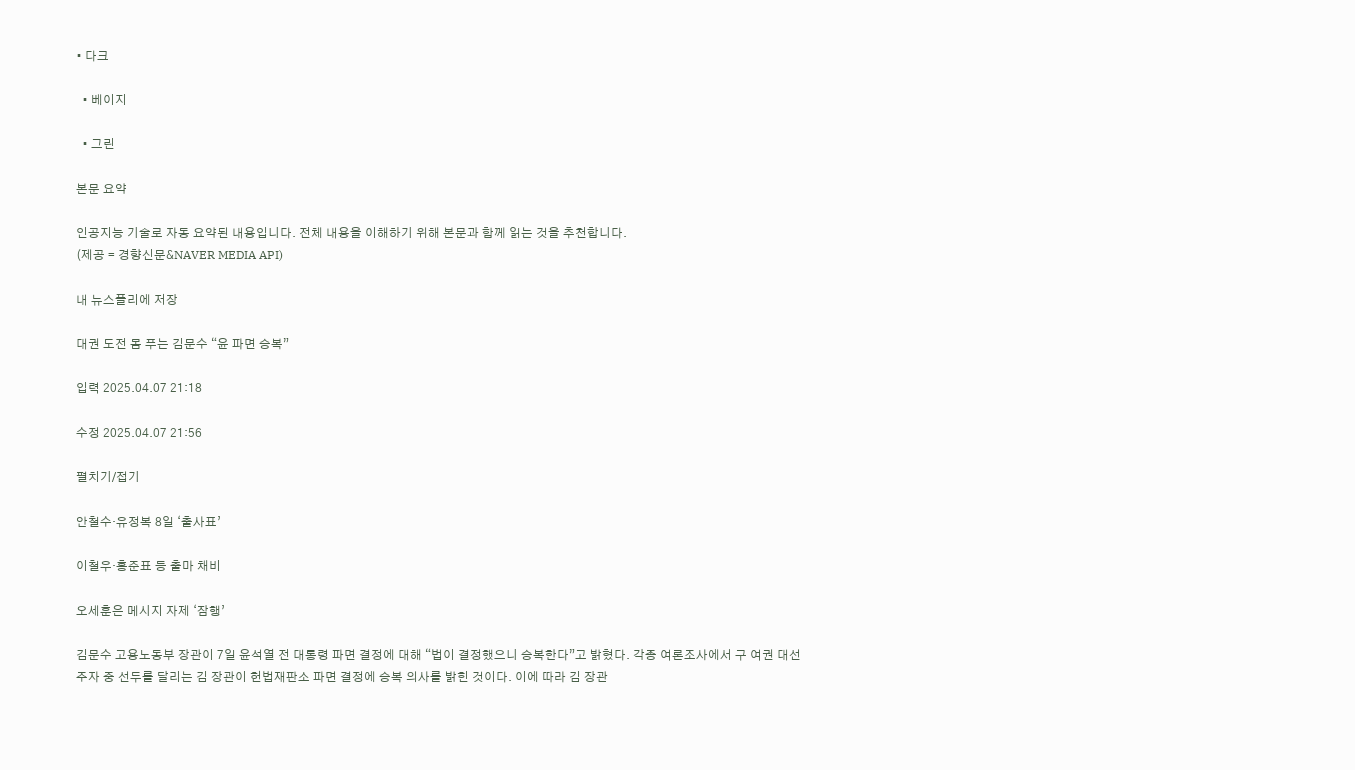• 다크

  • 베이지

  • 그린

본문 요약

인공지능 기술로 자동 요약된 내용입니다. 전체 내용을 이해하기 위해 본문과 함께 읽는 것을 추천합니다.
(제공 = 경향신문&NAVER MEDIA API)

내 뉴스플리에 저장

대권 도전 몸 푸는 김문수 “윤 파면 승복”

입력 2025.04.07 21:18

수정 2025.04.07 21:56

펼치기/접기

안철수·유정복 8일 ‘출사표’

이철우·홍준표 등 출마 채비

오세훈은 메시지 자제 ‘잠행’

김문수 고용노동부 장관이 7일 윤석열 전 대통령 파면 결정에 대해 “법이 결정했으니 승복한다”고 밝혔다. 각종 여론조사에서 구 여권 대선 주자 중 선두를 달리는 김 장관이 헌법재판소 파면 결정에 승복 의사를 밝힌 것이다. 이에 따라 김 장관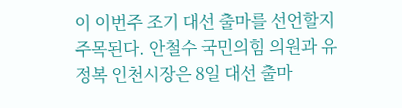이 이번주 조기 대선 출마를 선언할지 주목된다. 안철수 국민의힘 의원과 유정복 인천시장은 8일 대선 출마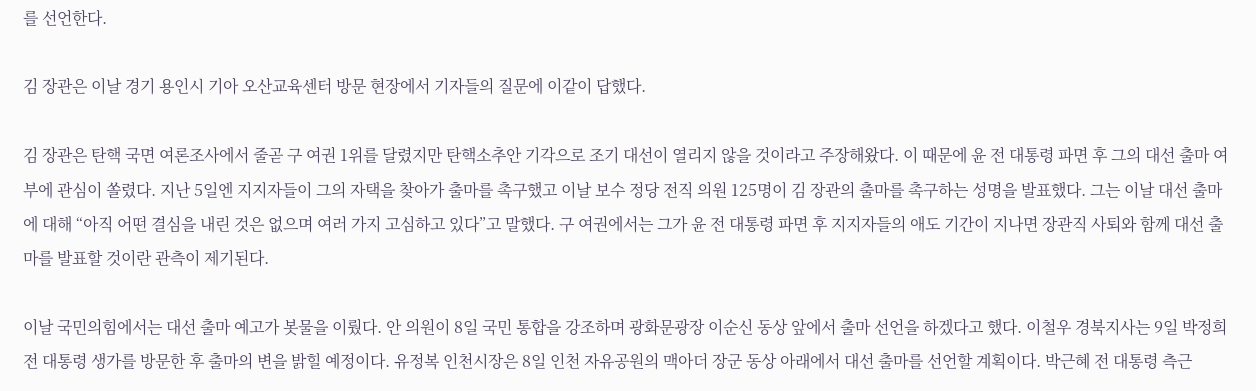를 선언한다.

김 장관은 이날 경기 용인시 기아 오산교육센터 방문 현장에서 기자들의 질문에 이같이 답했다.

김 장관은 탄핵 국면 여론조사에서 줄곧 구 여권 1위를 달렸지만 탄핵소추안 기각으로 조기 대선이 열리지 않을 것이라고 주장해왔다. 이 때문에 윤 전 대통령 파면 후 그의 대선 출마 여부에 관심이 쏠렸다. 지난 5일엔 지지자들이 그의 자택을 찾아가 출마를 촉구했고 이날 보수 정당 전직 의원 125명이 김 장관의 출마를 촉구하는 성명을 발표했다. 그는 이날 대선 출마에 대해 “아직 어떤 결심을 내린 것은 없으며 여러 가지 고심하고 있다”고 말했다. 구 여권에서는 그가 윤 전 대통령 파면 후 지지자들의 애도 기간이 지나면 장관직 사퇴와 함께 대선 출마를 발표할 것이란 관측이 제기된다.

이날 국민의힘에서는 대선 출마 예고가 봇물을 이뤘다. 안 의원이 8일 국민 통합을 강조하며 광화문광장 이순신 동상 앞에서 출마 선언을 하겠다고 했다. 이철우 경북지사는 9일 박정희 전 대통령 생가를 방문한 후 출마의 변을 밝힐 예정이다. 유정복 인천시장은 8일 인천 자유공원의 맥아더 장군 동상 아래에서 대선 출마를 선언할 계획이다. 박근혜 전 대통령 측근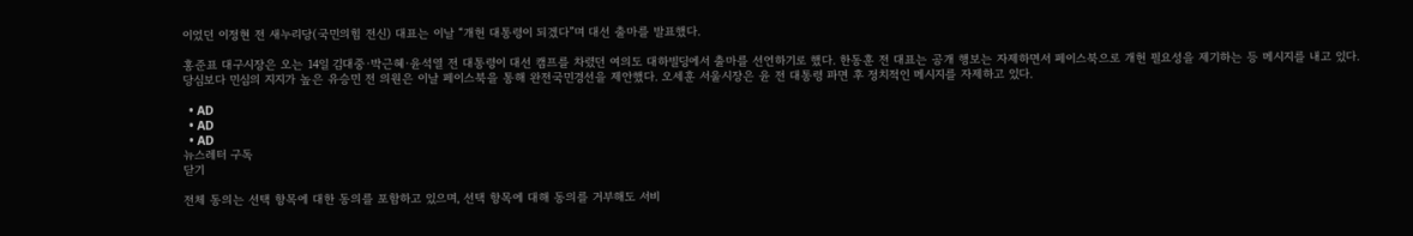이었던 이정현 전 새누리당(국민의힘 전신) 대표는 이날 “개헌 대통령이 되겠다”며 대선 출마를 발표했다.

홍준표 대구시장은 오는 14일 김대중·박근혜·윤석열 전 대통령이 대선 캠프를 차렸던 여의도 대하빌딩에서 출마를 선언하기로 했다. 한동훈 전 대표는 공개 행보는 자제하면서 페이스북으로 개헌 필요성을 제기하는 등 메시지를 내고 있다. 당심보다 민심의 지지가 높은 유승민 전 의원은 이날 페이스북을 통해 완전국민경선을 제안했다. 오세훈 서울시장은 윤 전 대통령 파면 후 정치적인 메시지를 자제하고 있다.

  • AD
  • AD
  • AD
뉴스레터 구독
닫기

전체 동의는 선택 항목에 대한 동의를 포함하고 있으며, 선택 항목에 대해 동의를 거부해도 서비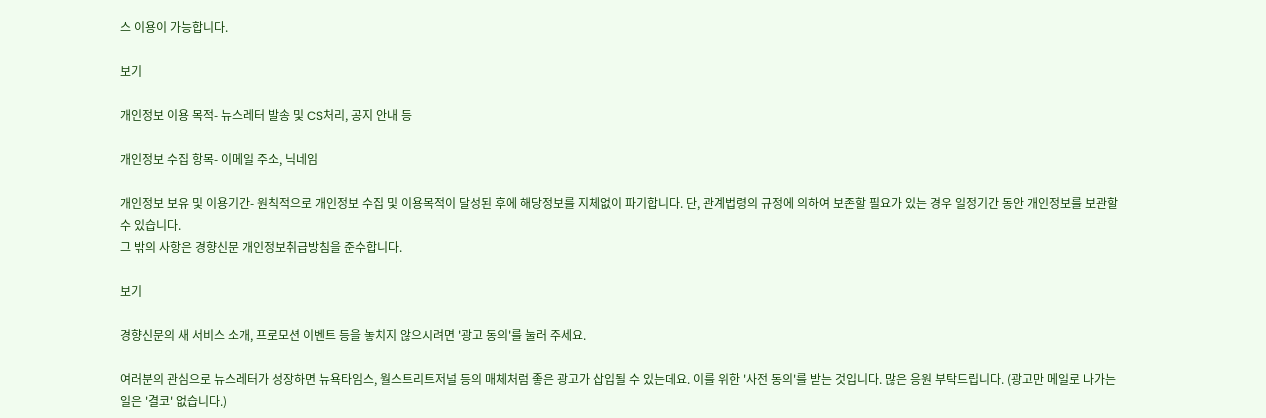스 이용이 가능합니다.

보기

개인정보 이용 목적- 뉴스레터 발송 및 CS처리, 공지 안내 등

개인정보 수집 항목- 이메일 주소, 닉네임

개인정보 보유 및 이용기간- 원칙적으로 개인정보 수집 및 이용목적이 달성된 후에 해당정보를 지체없이 파기합니다. 단, 관계법령의 규정에 의하여 보존할 필요가 있는 경우 일정기간 동안 개인정보를 보관할 수 있습니다.
그 밖의 사항은 경향신문 개인정보취급방침을 준수합니다.

보기

경향신문의 새 서비스 소개, 프로모션 이벤트 등을 놓치지 않으시려면 '광고 동의'를 눌러 주세요.

여러분의 관심으로 뉴스레터가 성장하면 뉴욕타임스, 월스트리트저널 등의 매체처럼 좋은 광고가 삽입될 수 있는데요. 이를 위한 '사전 동의'를 받는 것입니다. 많은 응원 부탁드립니다. (광고만 메일로 나가는 일은 '결코' 없습니다.)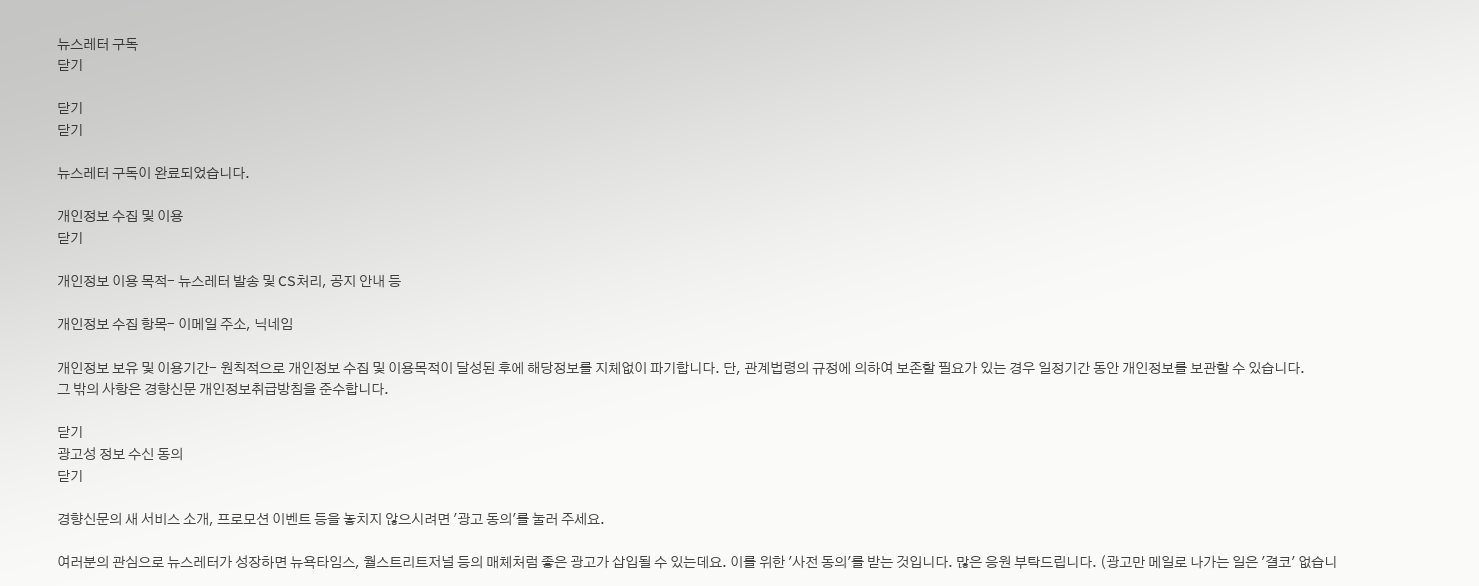뉴스레터 구독
닫기

닫기
닫기

뉴스레터 구독이 완료되었습니다.

개인정보 수집 및 이용
닫기

개인정보 이용 목적- 뉴스레터 발송 및 CS처리, 공지 안내 등

개인정보 수집 항목- 이메일 주소, 닉네임

개인정보 보유 및 이용기간- 원칙적으로 개인정보 수집 및 이용목적이 달성된 후에 해당정보를 지체없이 파기합니다. 단, 관계법령의 규정에 의하여 보존할 필요가 있는 경우 일정기간 동안 개인정보를 보관할 수 있습니다.
그 밖의 사항은 경향신문 개인정보취급방침을 준수합니다.

닫기
광고성 정보 수신 동의
닫기

경향신문의 새 서비스 소개, 프로모션 이벤트 등을 놓치지 않으시려면 '광고 동의'를 눌러 주세요.

여러분의 관심으로 뉴스레터가 성장하면 뉴욕타임스, 월스트리트저널 등의 매체처럼 좋은 광고가 삽입될 수 있는데요. 이를 위한 '사전 동의'를 받는 것입니다. 많은 응원 부탁드립니다. (광고만 메일로 나가는 일은 '결코' 없습니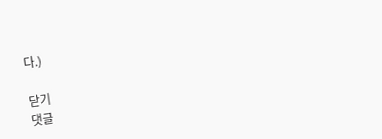다.)

닫기
댓글